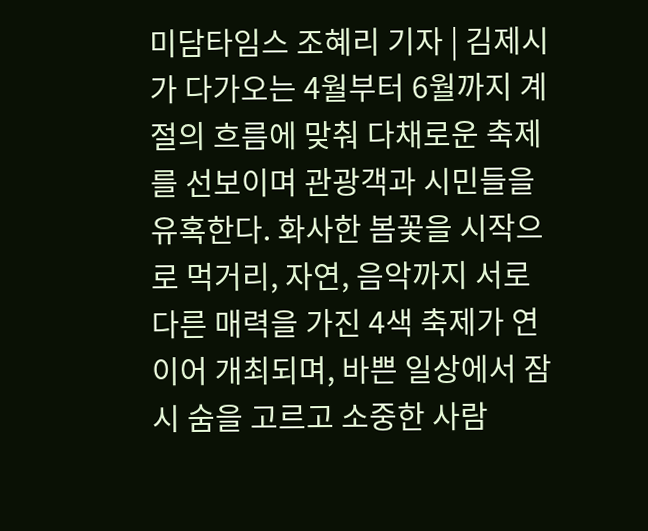미담타임스 조혜리 기자 | 김제시가 다가오는 4월부터 6월까지 계절의 흐름에 맞춰 다채로운 축제를 선보이며 관광객과 시민들을 유혹한다. 화사한 봄꽃을 시작으로 먹거리, 자연, 음악까지 서로 다른 매력을 가진 4색 축제가 연이어 개최되며, 바쁜 일상에서 잠시 숨을 고르고 소중한 사람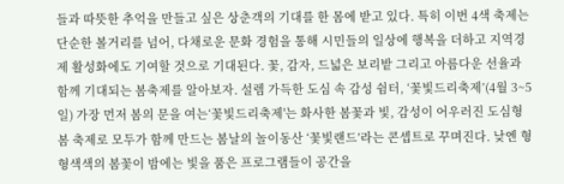들과 따뜻한 추억을 만들고 싶은 상춘객의 기대를 한 몸에 받고 있다. 특히 이번 4색 축제는 단순한 볼거리를 넘어, 다채로운 문화 경험을 통해 시민들의 일상에 행복을 더하고 지역경제 활성화에도 기여할 것으로 기대된다. 꽃, 감자, 드넓은 보리밭 그리고 아름다운 선율과 함께 기대되는 봄축제를 알아보자. 설렘 가득한 도심 속 감성 쉼터, ‘꽃빛드리축제’(4월 3~5일) 가장 먼저 봄의 문을 여는‘꽃빛드리축제'는 화사한 봄꽃과 빛, 감성이 어우러진 도심형 봄 축제로 모두가 함께 만드는 봄날의 놀이동산 ‘꽃빛랜드’라는 콘셉트로 꾸며진다. 낮엔 형형색색의 봄꽃이 밤에는 빛을 품은 프로그램들이 공간을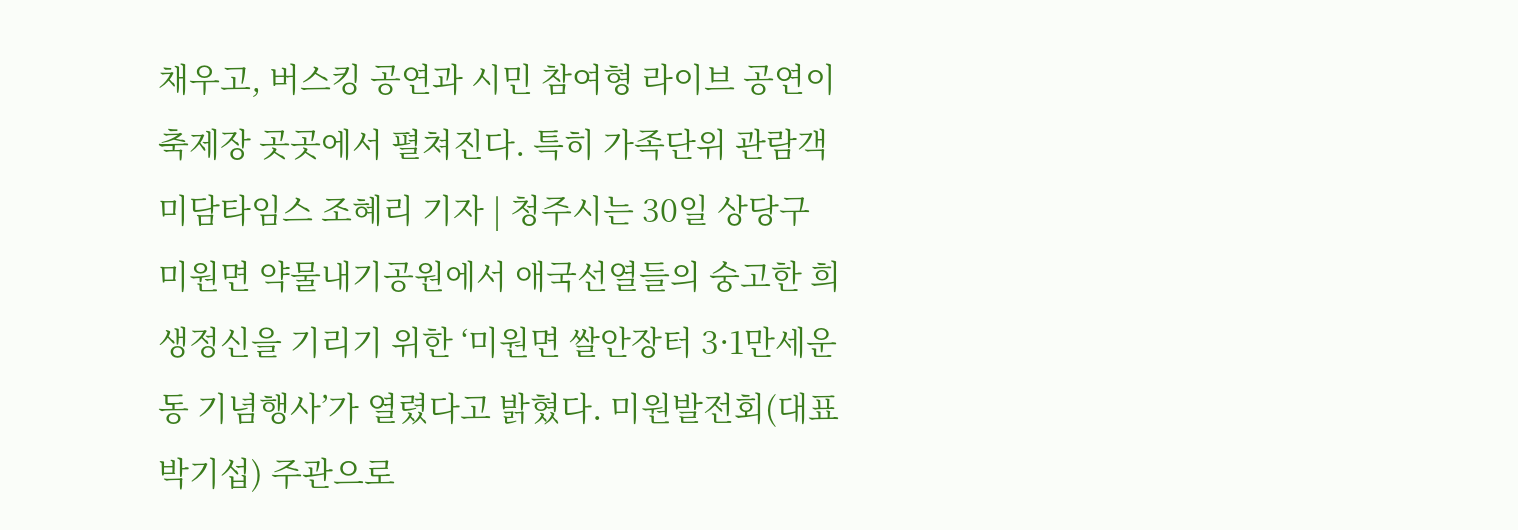채우고, 버스킹 공연과 시민 참여형 라이브 공연이 축제장 곳곳에서 펼쳐진다. 특히 가족단위 관람객
미담타임스 조혜리 기자 | 청주시는 30일 상당구 미원면 약물내기공원에서 애국선열들의 숭고한 희생정신을 기리기 위한 ‘미원면 쌀안장터 3·1만세운동 기념행사’가 열렸다고 밝혔다. 미원발전회(대표 박기섭) 주관으로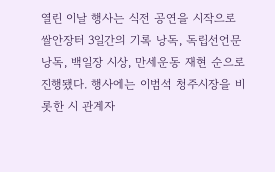열린 이날 행사는 식전 공연을 시작으로 쌀안장터 3일간의 기록 낭독, 독립선언문 낭독, 백일장 시상, 만세운동 재현 순으로 진행됐다. 행사에는 이범석 청주시장을 비롯한 시 관계자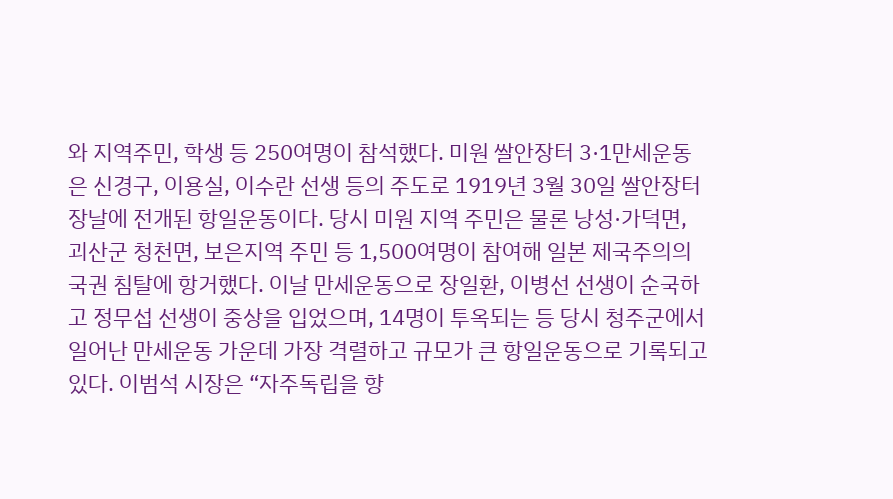와 지역주민, 학생 등 250여명이 참석했다. 미원 쌀안장터 3·1만세운동은 신경구, 이용실, 이수란 선생 등의 주도로 1919년 3월 30일 쌀안장터 장날에 전개된 항일운동이다. 당시 미원 지역 주민은 물론 낭성·가덕면, 괴산군 청천면, 보은지역 주민 등 1,500여명이 참여해 일본 제국주의의 국권 침탈에 항거했다. 이날 만세운동으로 장일환, 이병선 선생이 순국하고 정무섭 선생이 중상을 입었으며, 14명이 투옥되는 등 당시 청주군에서 일어난 만세운동 가운데 가장 격렬하고 규모가 큰 항일운동으로 기록되고 있다. 이범석 시장은 “자주독립을 향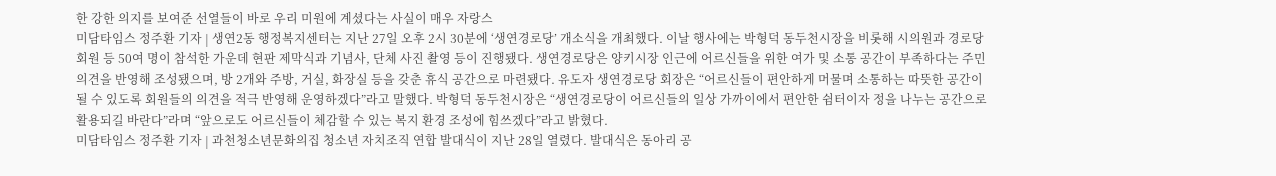한 강한 의지를 보여준 선열들이 바로 우리 미원에 계셨다는 사실이 매우 자랑스
미담타임스 정주환 기자 | 생연2동 행정복지센터는 지난 27일 오후 2시 30분에 ‘생연경로당’ 개소식을 개최했다. 이날 행사에는 박형덕 동두천시장을 비롯해 시의원과 경로당 회원 등 50여 명이 참석한 가운데 현판 제막식과 기념사, 단체 사진 촬영 등이 진행됐다. 생연경로당은 양키시장 인근에 어르신들을 위한 여가 및 소통 공간이 부족하다는 주민 의견을 반영해 조성됐으며, 방 2개와 주방, 거실, 화장실 등을 갖춘 휴식 공간으로 마련됐다. 유도자 생연경로당 회장은 “어르신들이 편안하게 머물며 소통하는 따뜻한 공간이 될 수 있도록 회원들의 의견을 적극 반영해 운영하겠다”라고 말했다. 박형덕 동두천시장은 “생연경로당이 어르신들의 일상 가까이에서 편안한 쉼터이자 정을 나누는 공간으로 활용되길 바란다”라며 “앞으로도 어르신들이 체감할 수 있는 복지 환경 조성에 힘쓰겠다”라고 밝혔다.
미담타임스 정주환 기자 | 과천청소년문화의집 청소년 자치조직 연합 발대식이 지난 28일 열렸다. 발대식은 동아리 공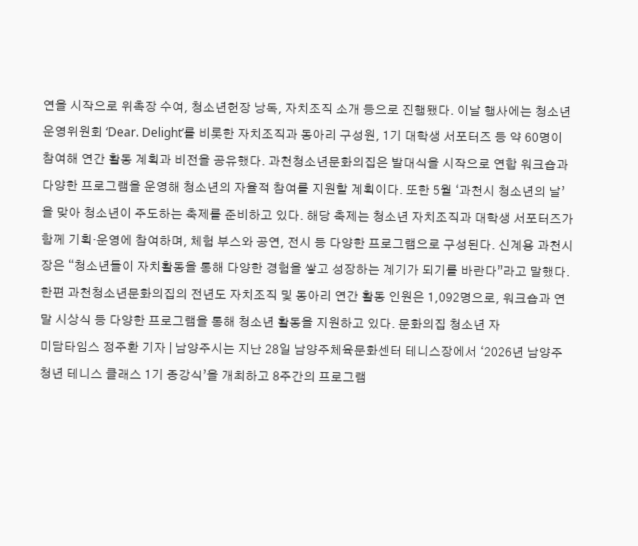연을 시작으로 위촉장 수여, 청소년헌장 낭독, 자치조직 소개 등으로 진행됐다. 이날 행사에는 청소년운영위원회 ‘Dear. Delight’를 비롯한 자치조직과 동아리 구성원, 1기 대학생 서포터즈 등 약 60명이 참여해 연간 활동 계획과 비전을 공유했다. 과천청소년문화의집은 발대식을 시작으로 연합 워크숍과 다양한 프로그램을 운영해 청소년의 자율적 참여를 지원할 계획이다. 또한 5월 ‘과천시 청소년의 날’을 맞아 청소년이 주도하는 축제를 준비하고 있다. 해당 축제는 청소년 자치조직과 대학생 서포터즈가 함께 기획·운영에 참여하며, 체험 부스와 공연, 전시 등 다양한 프로그램으로 구성된다. 신계용 과천시장은 “청소년들이 자치활동을 통해 다양한 경험을 쌓고 성장하는 계기가 되기를 바란다”라고 말했다. 한편 과천청소년문화의집의 전년도 자치조직 및 동아리 연간 활동 인원은 1,092명으로, 워크숍과 연말 시상식 등 다양한 프로그램을 통해 청소년 활동을 지원하고 있다. 문화의집 청소년 자
미담타임스 정주환 기자 | 남양주시는 지난 28일 남양주체육문화센터 테니스장에서 ‘2026년 남양주 청년 테니스 클래스 1기 종강식’을 개최하고 8주간의 프로그램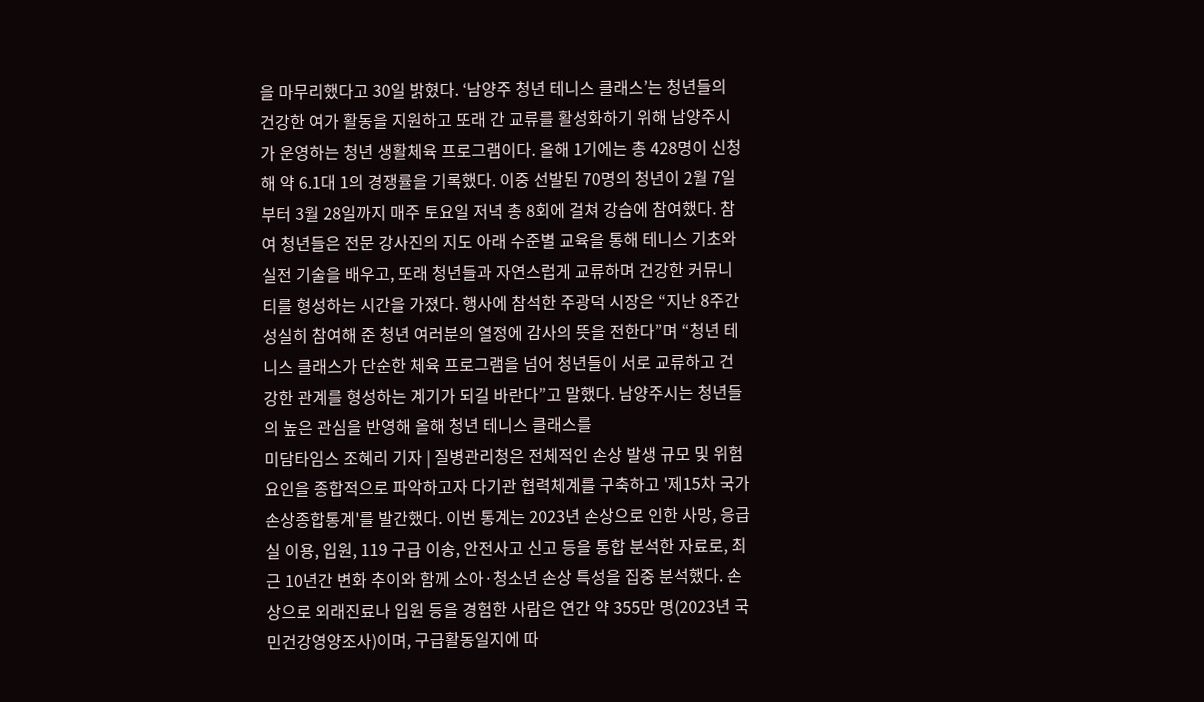을 마무리했다고 30일 밝혔다. ‘남양주 청년 테니스 클래스’는 청년들의 건강한 여가 활동을 지원하고 또래 간 교류를 활성화하기 위해 남양주시가 운영하는 청년 생활체육 프로그램이다. 올해 1기에는 총 428명이 신청해 약 6.1대 1의 경쟁률을 기록했다. 이중 선발된 70명의 청년이 2월 7일부터 3월 28일까지 매주 토요일 저녁 총 8회에 걸쳐 강습에 참여했다. 참여 청년들은 전문 강사진의 지도 아래 수준별 교육을 통해 테니스 기초와 실전 기술을 배우고, 또래 청년들과 자연스럽게 교류하며 건강한 커뮤니티를 형성하는 시간을 가졌다. 행사에 참석한 주광덕 시장은 “지난 8주간 성실히 참여해 준 청년 여러분의 열정에 감사의 뜻을 전한다”며 “청년 테니스 클래스가 단순한 체육 프로그램을 넘어 청년들이 서로 교류하고 건강한 관계를 형성하는 계기가 되길 바란다”고 말했다. 남양주시는 청년들의 높은 관심을 반영해 올해 청년 테니스 클래스를
미담타임스 조혜리 기자 | 질병관리청은 전체적인 손상 발생 규모 및 위험요인을 종합적으로 파악하고자 다기관 협력체계를 구축하고 '제15차 국가손상종합통계'를 발간했다. 이번 통계는 2023년 손상으로 인한 사망, 응급실 이용, 입원, 119 구급 이송, 안전사고 신고 등을 통합 분석한 자료로, 최근 10년간 변화 추이와 함께 소아·청소년 손상 특성을 집중 분석했다. 손상으로 외래진료나 입원 등을 경험한 사람은 연간 약 355만 명(2023년 국민건강영양조사)이며, 구급활동일지에 따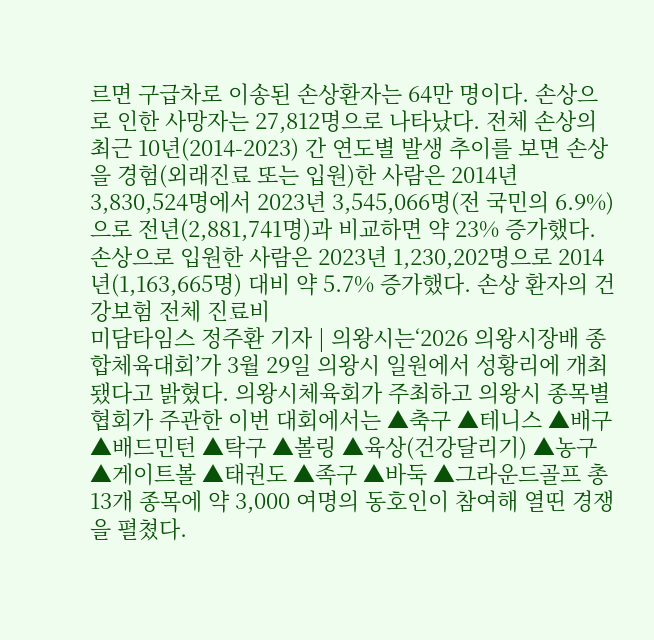르면 구급차로 이송된 손상환자는 64만 명이다. 손상으로 인한 사망자는 27,812명으로 나타났다. 전체 손상의 최근 10년(2014-2023) 간 연도별 발생 추이를 보면 손상을 경험(외래진료 또는 입원)한 사람은 2014년 3,830,524명에서 2023년 3,545,066명(전 국민의 6.9%)으로 전년(2,881,741명)과 비교하면 약 23% 증가했다. 손상으로 입원한 사람은 2023년 1,230,202명으로 2014년(1,163,665명) 대비 약 5.7% 증가했다. 손상 환자의 건강보험 전체 진료비
미담타임스 정주환 기자 | 의왕시는‘2026 의왕시장배 종합체육대회’가 3월 29일 의왕시 일원에서 성황리에 개최됐다고 밝혔다. 의왕시체육회가 주최하고 의왕시 종목별협회가 주관한 이번 대회에서는 ▲축구 ▲테니스 ▲배구 ▲배드민턴 ▲탁구 ▲볼링 ▲육상(건강달리기) ▲농구 ▲게이트볼 ▲태권도 ▲족구 ▲바둑 ▲그라운드골프 총 13개 종목에 약 3,000 여명의 동호인이 참여해 열띤 경쟁을 펼쳤다.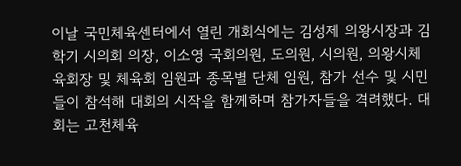이날 국민체육센터에서 열린 개회식에는 김성제 의왕시장과 김학기 시의회 의장, 이소영 국회의원, 도의원, 시의원, 의왕시체육회장 및 체육회 임원과 종목별 단체 임원, 참가 선수 및 시민들이 참석해 대회의 시작을 함께하며 참가자들을 격려했다. 대회는 고천체육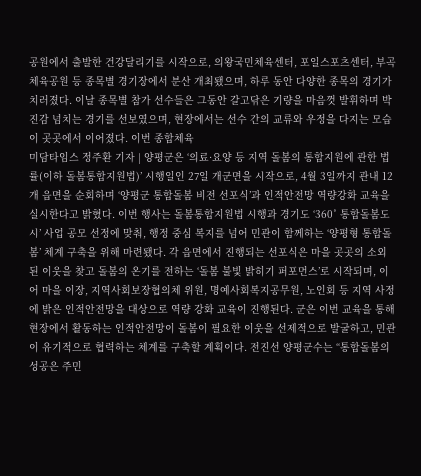공원에서 출발한 건강달리기를 시작으로, 의왕국민체육센터, 포일스포츠센터, 부곡체육공원 등 종목별 경기장에서 분산 개최됐으며, 하루 동안 다양한 종목의 경기가 치러졌다. 이날 종목별 참가 선수들은 그동안 갈고닦은 기량을 마음껏 발휘하며 박진감 넘치는 경기를 선보였으며, 현장에서는 선수 간의 교류와 우정을 다지는 모습이 곳곳에서 이어졌다. 이번 종합체육
미담타임스 정주환 기자 | 양평군은 ‘의료·요양 등 지역 돌봄의 통합지원에 관한 법률(이하 돌봄통합지원법)’ 시행일인 27일 개군면을 시작으로, 4월 3일까지 관내 12개 읍면을 순회하며 ‘양평군 통합돌봄 비전 선포식’과 인적안전망 역량강화 교육을 실시한다고 밝혔다. 이번 행사는 돌봄통합지원법 시행과 경기도 ‘360˚ 통합돌봄도시’ 사업 공모 선정에 맞춰, 행정 중심 복지를 넘어 민관이 함께하는 ‘양평형 통합돌봄’ 체계 구축을 위해 마련됐다. 각 읍면에서 진행되는 선포식은 마을 곳곳의 소외된 이웃을 찾고 돌봄의 온기를 전하는 ‘돌봄 불빛 밝히기 퍼포먼스’로 시작되며, 이어 마을 이장, 지역사회보장협의체 위원, 명예사회복지공무원, 노인회 등 지역 사정에 밝은 인적안전망을 대상으로 역량 강화 교육이 진행된다. 군은 이번 교육을 통해 현장에서 활동하는 인적안전망이 돌봄이 필요한 이웃을 선제적으로 발굴하고, 민관이 유기적으로 협력하는 체계를 구축할 계획이다. 전진선 양평군수는 “통합돌봄의 성공은 주민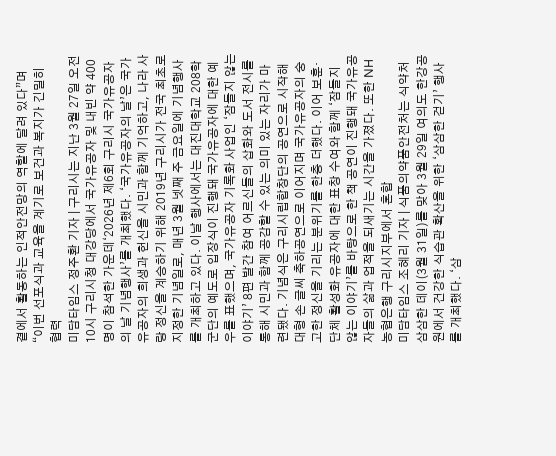곁에서 활동하는 인적안전망의 역할에 달려 있다”며 “이번 선포식과 교육을 계기로 보건과 복지가 긴밀히 협력
미담타임스 정주환 기자 | 구리시는 지난 3월 27일 오전 10시 구리시청 대강당에서 국가유공자 및 내빈 약 400명이 참석한 가운데‘2026년 제6회 구리시 국가유공자의 날 기념행사’를 개최했다. ‘국가유공자의 날’은 국가유공자의 희생과 헌신을 시민과 함께 기억하고, 나라 사랑 정신을 계승하기 위해 2019년 구리시가 전국 최초로 지정한 기념일로, 매년 3월 넷째 주 금요일에 기념행사를 개최하고 있다. 이날 행사에서는 대진대학교 208학군단의 예도로 입장식이 진행돼 국가유공자에 대한 예우를 표했으며, 국가유공자 기록화 사업인 ‘잠들지 않는 이야기’ 8편 발간 참여 어르신들의 삽화와 도서 전시를 통해 시민과 함께 공감할 수 있는 의미 있는 자리가 마련됐다. 기념식은 구리시립합창단의 공연으로 시작해 대형 손 글씨 축하공연으로 이어지며 국가유공자의 숭고한 정신을 기리는 분위기를 한층 더했다. 이어 보훈·단체 활성화 유공자에 대한 표창 수여와 함께 ‘잠들지 않는 이야기’를 바탕으로 한 책 공연이 진행돼 국가유공자들의 삶과 업적을 되새기는 시간을 가졌다. 또한 NH농협은행 구리시지부에서 혼합
미담타임스 조혜리 기자 | 식품의약품안전처는 식약처 삼삼한 데이(3월 31일)를 맞아 3월 29일 여의도 한강공원에서 건강한 식습관 확산을 위한 ‘삼삼한 걷기’ 행사를 개최했다. ‘삼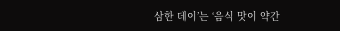삼한 데이’는 ‘음식 맛이 약간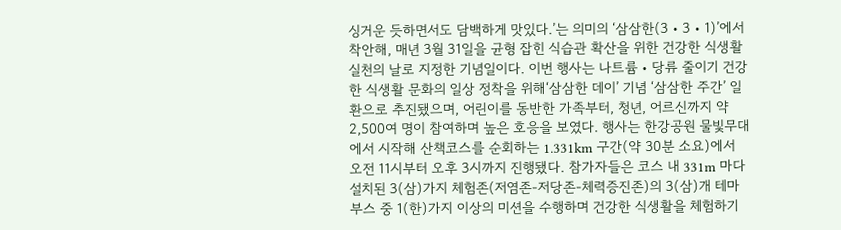싱거운 듯하면서도 담백하게 맛있다.’는 의미의 ‘삼삼한(3‧3‧1)’에서 착안해, 매년 3월 31일을 균형 잡힌 식습관 확산을 위한 건강한 식생활 실천의 날로 지정한 기념일이다. 이번 행사는 나트륨‧당류 줄이기 건강한 식생활 문화의 일상 정착을 위해‘삼삼한 데이’ 기념 ‘삼삼한 주간’ 일환으로 추진됐으며, 어린이를 동반한 가족부터, 청년, 어르신까지 약 2,500여 명이 참여하며 높은 호응을 보였다. 행사는 한강공원 물빛무대에서 시작해 산책코스를 순회하는 1.331km 구간(약 30분 소요)에서 오전 11시부터 오후 3시까지 진행됐다. 참가자들은 코스 내 331m 마다 설치된 3(삼)가지 체험존(저염존-저당존-체력증진존)의 3(삼)개 테마 부스 중 1(한)가지 이상의 미션을 수행하며 건강한 식생활을 체험하기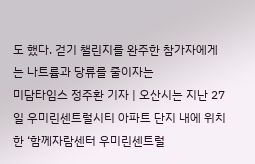도 했다. 걷기 챌린지를 완주한 참가자에게는 나트륨과 당류를 줄이자는
미담타임스 정주환 기자 | 오산시는 지난 27일 우미린센트럴시티 아파트 단지 내에 위치한 ‘함께자람센터 우미린센트럴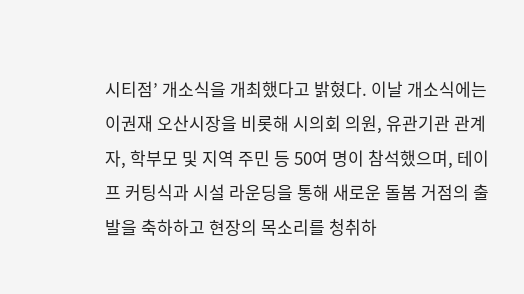시티점’ 개소식을 개최했다고 밝혔다. 이날 개소식에는 이권재 오산시장을 비롯해 시의회 의원, 유관기관 관계자, 학부모 및 지역 주민 등 50여 명이 참석했으며, 테이프 커팅식과 시설 라운딩을 통해 새로운 돌봄 거점의 출발을 축하하고 현장의 목소리를 청취하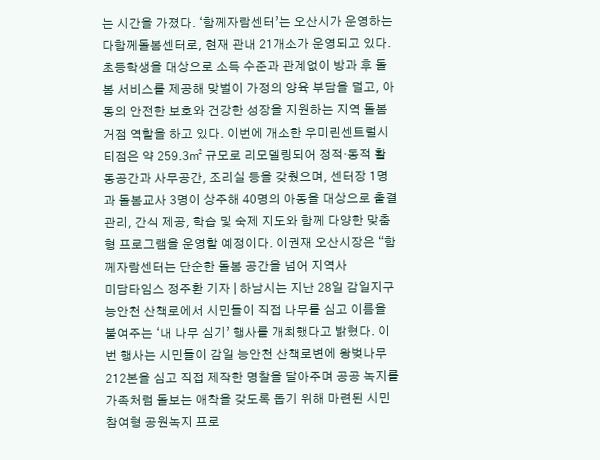는 시간을 가졌다. ‘함께자람센터’는 오산시가 운영하는 다함께돌봄센터로, 현재 관내 21개소가 운영되고 있다. 초등학생을 대상으로 소득 수준과 관계없이 방과 후 돌봄 서비스를 제공해 맞벌이 가정의 양육 부담을 덜고, 아동의 안전한 보호와 건강한 성장을 지원하는 지역 돌봄 거점 역할을 하고 있다. 이번에 개소한 우미린센트럴시티점은 약 259.3㎡ 규모로 리모델링되어 정적·동적 활동공간과 사무공간, 조리실 등을 갖췄으며, 센터장 1명과 돌봄교사 3명이 상주해 40명의 아동을 대상으로 출결 관리, 간식 제공, 학습 및 숙제 지도와 함께 다양한 맞춤형 프로그램을 운영할 예정이다. 이권재 오산시장은 “함께자람센터는 단순한 돌봄 공간을 넘어 지역사
미담타임스 정주환 기자 | 하남시는 지난 28일 감일지구 능안천 산책로에서 시민들이 직접 나무를 심고 이름을 붙여주는 ‘내 나무 심기’ 행사를 개최했다고 밝혔다. 이번 행사는 시민들이 감일 능안천 산책로변에 왕벚나무 212본을 심고 직접 제작한 명찰을 달아주며 공공 녹지를 가족처럼 돌보는 애착을 갖도록 돕기 위해 마련된 시민 참여형 공원녹지 프로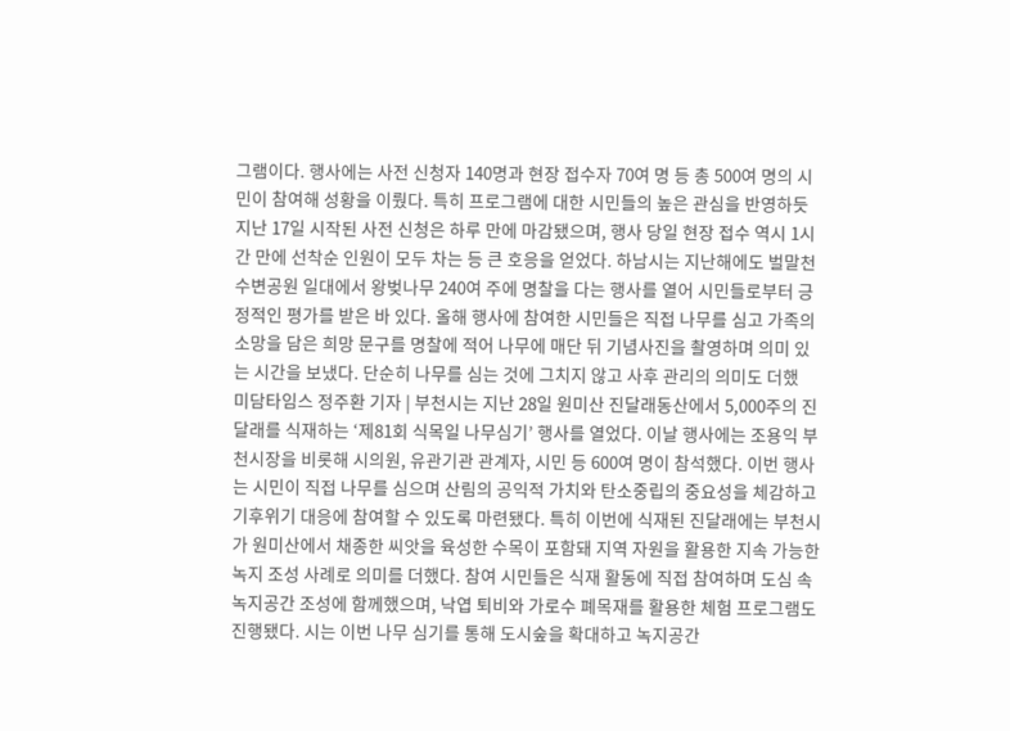그램이다. 행사에는 사전 신청자 140명과 현장 접수자 70여 명 등 총 500여 명의 시민이 참여해 성황을 이뤘다. 특히 프로그램에 대한 시민들의 높은 관심을 반영하듯 지난 17일 시작된 사전 신청은 하루 만에 마감됐으며, 행사 당일 현장 접수 역시 1시간 만에 선착순 인원이 모두 차는 등 큰 호응을 얻었다. 하남시는 지난해에도 벌말천 수변공원 일대에서 왕벚나무 240여 주에 명찰을 다는 행사를 열어 시민들로부터 긍정적인 평가를 받은 바 있다. 올해 행사에 참여한 시민들은 직접 나무를 심고 가족의 소망을 담은 희망 문구를 명찰에 적어 나무에 매단 뒤 기념사진을 촬영하며 의미 있는 시간을 보냈다. 단순히 나무를 심는 것에 그치지 않고 사후 관리의 의미도 더했
미담타임스 정주환 기자 | 부천시는 지난 28일 원미산 진달래동산에서 5,000주의 진달래를 식재하는 ‘제81회 식목일 나무심기’ 행사를 열었다. 이날 행사에는 조용익 부천시장을 비롯해 시의원, 유관기관 관계자, 시민 등 600여 명이 참석했다. 이번 행사는 시민이 직접 나무를 심으며 산림의 공익적 가치와 탄소중립의 중요성을 체감하고 기후위기 대응에 참여할 수 있도록 마련됐다. 특히 이번에 식재된 진달래에는 부천시가 원미산에서 채종한 씨앗을 육성한 수목이 포함돼 지역 자원을 활용한 지속 가능한 녹지 조성 사례로 의미를 더했다. 참여 시민들은 식재 활동에 직접 참여하며 도심 속 녹지공간 조성에 함께했으며, 낙엽 퇴비와 가로수 폐목재를 활용한 체험 프로그램도 진행됐다. 시는 이번 나무 심기를 통해 도시숲을 확대하고 녹지공간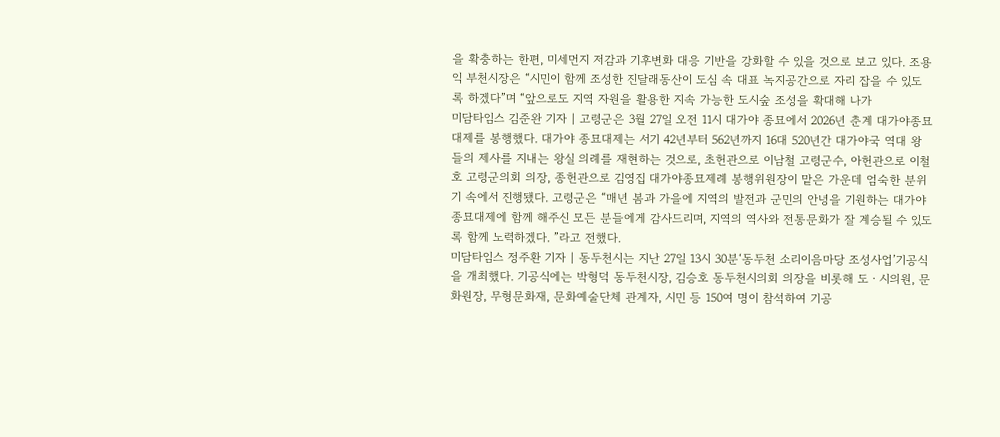을 확충하는 한편, 미세먼지 저감과 기후변화 대응 기반을 강화할 수 있을 것으로 보고 있다. 조용익 부천시장은 “시민이 함께 조성한 진달래동산이 도심 속 대표 녹지공간으로 자리 잡을 수 있도록 하겠다”며 “앞으로도 지역 자원을 활용한 지속 가능한 도시숲 조성을 확대해 나가
미담타임스 김준완 기자 | 고령군은 3월 27일 오전 11시 대가야 종묘에서 2026년 춘계 대가야종묘대제를 봉행했다. 대가야 종묘대제는 서기 42년부터 562년까지 16대 520년간 대가야국 역대 왕들의 제사를 지내는 왕실 의례를 재현하는 것으로, 초헌관으로 이남철 고령군수, 아헌관으로 이철호 고령군의회 의장, 종헌관으로 김영집 대가야종묘제례 봉행위원장이 맡은 가운데 엄숙한 분위기 속에서 진행됐다. 고령군은 “매년 봄과 가을에 지역의 발전과 군민의 안녕을 기원하는 대가야 종묘대제에 함께 해주신 모든 분들에게 감사드리며, 지역의 역사와 전통문화가 잘 계승될 수 있도록 함께 노력하겠다. ”라고 전했다.
미담타임스 정주환 기자 | 동두천시는 지난 27일 13시 30분‘동두천 소리이음마당 조성사업’기공식을 개최했다. 기공식에는 박형덕 동두천시장, 김승호 동두천시의회 의장을 비롯해 도ㆍ시의원, 문화원장, 무형문화재, 문화예술단체 관계자, 시민 등 150여 명이 참석하여 기공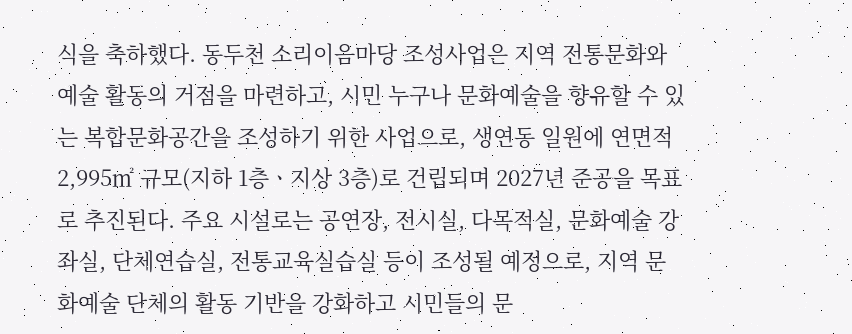식을 축하했다. 동두천 소리이음마당 조성사업은 지역 전통문화와 예술 활동의 거점을 마련하고, 시민 누구나 문화예술을 향유할 수 있는 복합문화공간을 조성하기 위한 사업으로, 생연동 일원에 연면적 2,995㎡ 규모(지하 1층ㆍ지상 3층)로 건립되며 2027년 준공을 목표로 추진된다. 주요 시설로는 공연장, 전시실, 다목적실, 문화예술 강좌실, 단체연습실, 전통교육실습실 등이 조성될 예정으로, 지역 문화예술 단체의 활동 기반을 강화하고 시민들의 문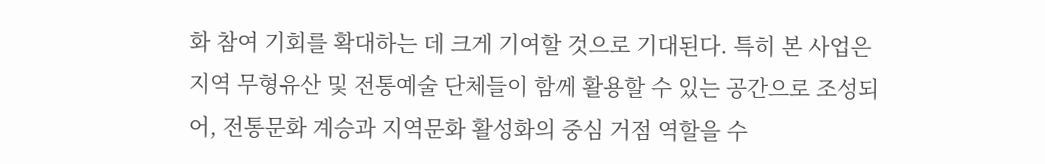화 참여 기회를 확대하는 데 크게 기여할 것으로 기대된다. 특히 본 사업은 지역 무형유산 및 전통예술 단체들이 함께 활용할 수 있는 공간으로 조성되어, 전통문화 계승과 지역문화 활성화의 중심 거점 역할을 수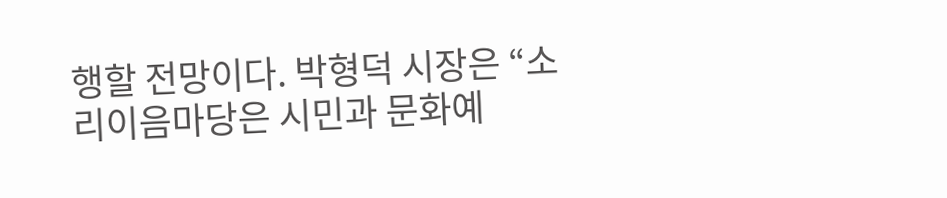행할 전망이다. 박형덕 시장은 “소리이음마당은 시민과 문화예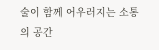술이 함께 어우러지는 소통의 공간